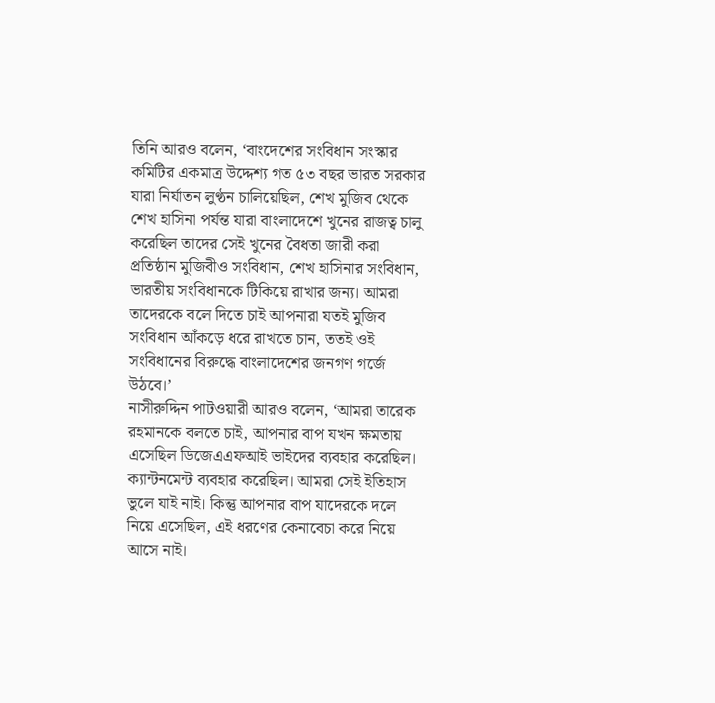তিনি আরও বলেন, ‘বাংদেশের সংবিধান সংস্কার কমিটির একমাত্র উদ্দেশ্য গত ৫৩ বছর ভারত সরকার যারা নির্যাতন লুণ্ঠন চালিয়েছিল, শেখ মুজিব থেকে শেখ হাসিনা পর্যন্ত যারা বাংলাদেশে খুনের রাজত্ব চালু করেছিল তাদের সেই খুনের বৈধতা জারী করা প্রতিষ্ঠান মুজিবীও সংবিধান, শেখ হাসিনার সংবিধান, ভারতীয় সংবিধানকে টিকিয়ে রাখার জন্য। আমরা তাদেরকে বলে দিতে চাই আপনারা যতই মুজিব সংবিধান আঁকড়ে ধরে রাখতে চান, ততই ওই সংবিধানের বিরুদ্ধে বাংলাদেশের জনগণ গর্জে উঠবে।’
নাসীরুদ্দিন পাটওয়ারী আরও বলেন, ‘আমরা তারেক রহমানকে বলতে চাই, আপনার বাপ যখন ক্ষমতায় এসেছিল ডিজেএএফআই ভাইদের ব্যবহার করেছিল। ক্যান্টনমেন্ট ব্যবহার করেছিল। আমরা সেই ইতিহাস ভুলে যাই নাই। কিন্তু আপনার বাপ যাদেরকে দলে নিয়ে এসেছিল, এই ধরণের কেনাবেচা করে নিয়ে আসে নাই।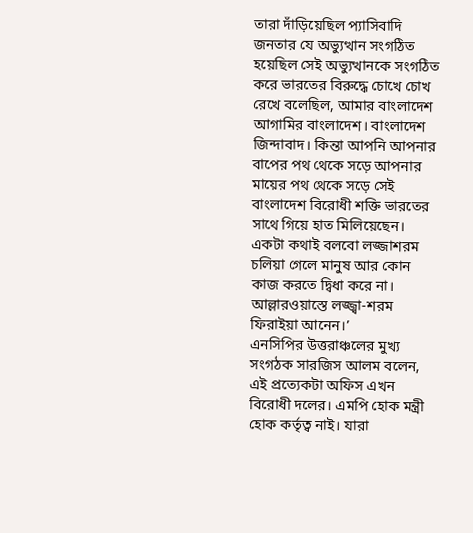তারা দাঁড়িয়েছিল প্যাসিবাদি জনতার যে অভ্যুত্থান সংগঠিত হয়েছিল সেই অভ্যুত্থানকে সংগঠিত করে ভারতের বিরুদ্ধে চোখে চোখ রেখে বলেছিল, আমার বাংলাদেশ আগামির বাংলাদেশ। বাংলাদেশ জিন্দাবাদ। কিন্তা আপনি আপনার বাপের পথ থেকে সড়ে আপনার মায়ের পথ থেকে সড়ে সেই বাংলাদেশ বিরোধী শক্তি ভারতের সাথে গিয়ে হাত মিলিয়েছেন। একটা কথাই বলবো লজ্জাশরম চলিয়া গেলে মানুষ আর কোন কাজ করতে দ্বিধা করে না। আল্লারওয়াস্তে লজ্জ্বা-শরম ফিরাইয়া আনেন।’
এনসিপির উত্তরাঞ্চলের মুখ্য সংগঠক সারজিস আলম বলেন, এই প্রত্যেকটা অফিস এখন বিরোধী দলের। এমপি হোক মন্ত্রী হোক কর্তৃত্ব নাই। যারা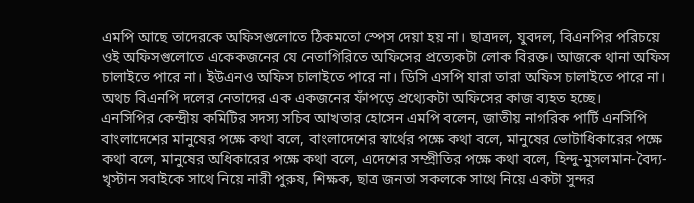এমপি আছে তাদেরকে অফিসগুলোতে ঠিকমতো স্পেস দেয়া হয় না। ছাত্রদল, যুবদল, বিএনপির পরিচয়ে ওই অফিসগুলোতে একেকজনের যে নেতাগিরিতে অফিসের প্রত্যেকটা লোক বিরক্ত। আজকে থানা অফিস চালাইতে পারে না। ইউএনও অফিস চালাইতে পারে না। ডিসি এসপি যারা তারা অফিস চালাইতে পারে না। অথচ বিএনপি দলের নেতাদের এক একজনের ফাঁপড়ে প্রথ্যেকটা অফিসের কাজ ব্যহত হচ্ছে।
এনসিপির কেন্দ্রীয় কমিটির সদস্য সচিব আখতার হোসেন এমপি বলেন, জাতীয় নাগরিক পার্টি এনসিপি বাংলাদেশের মানুষের পক্ষে কথা বলে, বাংলাদেশের স্বার্থের পক্ষে কথা বলে, মানুষের ভোটাধিকারের পক্ষে কথা বলে, মানুষের অধিকারের পক্ষে কথা বলে, এদেশের সম্প্রীতির পক্ষে কথা বলে, হিন্দু-মুসলমান-বৈদ্য-খৃস্টান সবাইকে সাথে নিয়ে নারী পুরুষ, শিক্ষক, ছাত্র জনতা সকলকে সাথে নিয়ে একটা সুন্দর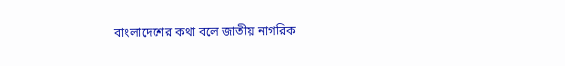বাংলাদেশের কথা বলে জাতীয় নাগরিক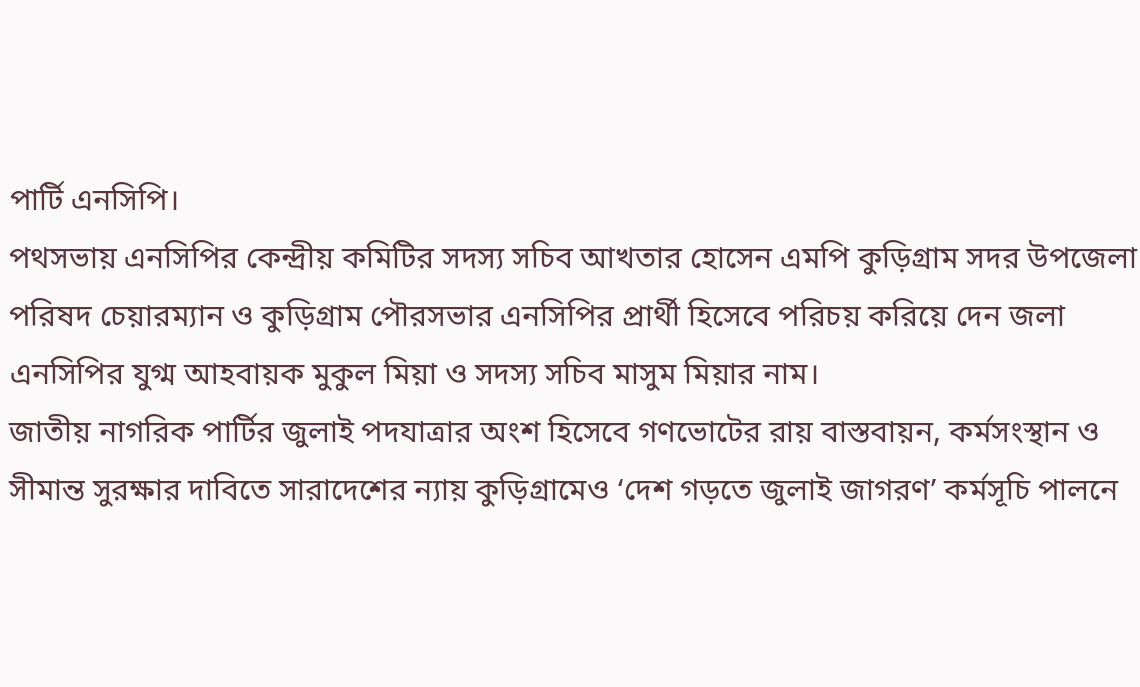পার্টি এনসিপি।
পথসভায় এনসিপির কেন্দ্রীয় কমিটির সদস্য সচিব আখতার হোসেন এমপি কুড়িগ্রাম সদর উপজেলা পরিষদ চেয়ারম্যান ও কুড়িগ্রাম পৌরসভার এনসিপির প্রার্থী হিসেবে পরিচয় করিয়ে দেন জলা এনসিপির যুগ্ম আহবায়ক মুকুল মিয়া ও সদস্য সচিব মাসুম মিয়ার নাম।
জাতীয় নাগরিক পার্টির জুলাই পদযাত্রার অংশ হিসেবে গণভোটের রায় বাস্তবায়ন, কর্মসংস্থান ও সীমান্ত সুরক্ষার দাবিতে সারাদেশের ন্যায় কুড়িগ্রামেও ‘দেশ গড়তে জুলাই জাগরণ’ কর্মসূচি পালনে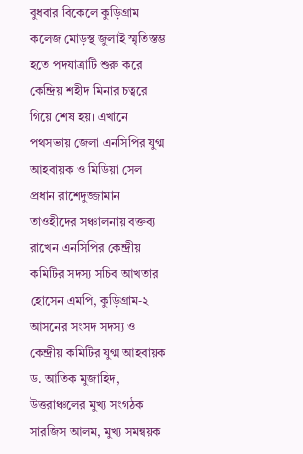বুধবার বিকেলে কুড়িগ্রাম কলেজ মোড়স্থ জুলাই স্মৃতিস্তম্ভ হতে পদযাত্রাটি শুরু করে কেন্দ্রিয় শহীদ মিনার চত্বরে গিয়ে শেষ হয়। এখানে পথসভায় জেলা এনসিপির যুগ্ম আহবায়ক ও মিডিয়া সেল প্রধান রাশেদুজ্জামান তাওহীদের সঞ্চালনায় বক্তব্য রাখেন এনসিপির কেন্দ্রীয় কমিটির সদস্য সচিব আখতার হোসেন এমপি, কুড়িগ্রাম-২ আসনের সংসদ সদস্য ও কেন্দ্রীয় কমিটির যুগ্ম আহবায়ক ড. আতিক মুজাহিদ, উত্তরাঞ্চলের মুখ্য সংগঠক সারজিস আলম, মুখ্য সমন্বয়ক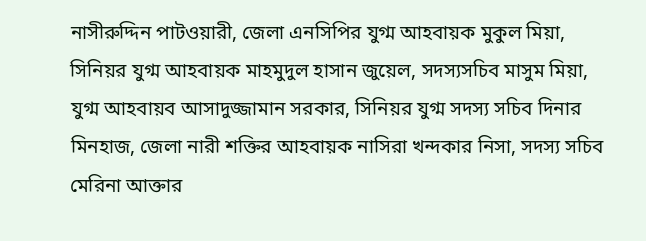নাসীরুদ্দিন পাটওয়ারী, জেলা এনসিপির যুগ্ম আহবায়ক মুকুল মিয়া, সিনিয়র যুগ্ম আহবায়ক মাহমুদুল হাসান জুয়েল, সদস্যসচিব মাসুম মিয়া, যুগ্ম আহবায়ব আসাদুজ্জামান সরকার, সিনিয়র যুগ্ম সদস্য সচিব দিনার মিনহাজ, জেলা নারী শক্তির আহবায়ক নাসিরা খন্দকার নিসা, সদস্য সচিব মেরিনা আক্তার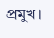প্রমুখ।